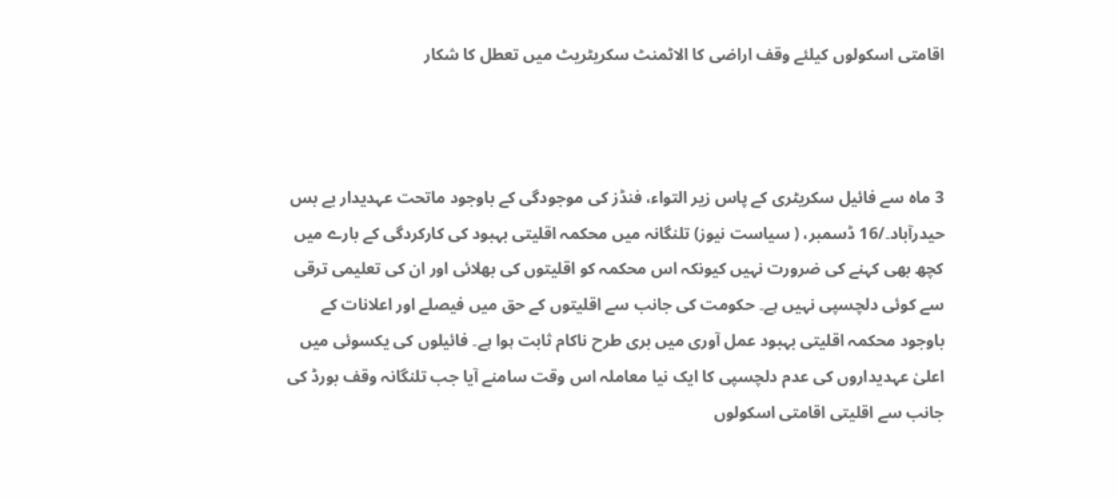اقامتی اسکولوں کیلئے وقف اراضی کا الاٹمنٹ سکریٹریٹ میں تعطل کا شکار



3 ماہ سے فائیل سکریٹری کے پاس زیر التواء، فنڈز کی موجودگی کے باوجود ماتحت عہدیدار بے بس
حیدرآباد۔/16 ڈسمبر، ( سیاست نیوز) تلنگانہ میں محکمہ اقلیتی بہبود کی کارکردگی کے بارے میں کچھ بھی کہنے کی ضرورت نہیں کیونکہ اس محکمہ کو اقلیتوں کی بھلائی اور ان کی تعلیمی ترقی سے کوئی دلچسپی نہیں ہے۔ حکومت کی جانب سے اقلیتوں کے حق میں فیصلے اور اعلانات کے باوجود محکمہ اقلیتی بہبود عمل آوری میں بری طرح ناکام ثابت ہوا ہے۔ فائیلوں کی یکسوئی میں اعلیٰ عہدیداروں کی عدم دلچسپی کا ایک نیا معاملہ اس وقت سامنے آیا جب تلنگانہ وقف بورڈ کی جانب سے اقلیتی اقامتی اسکولوں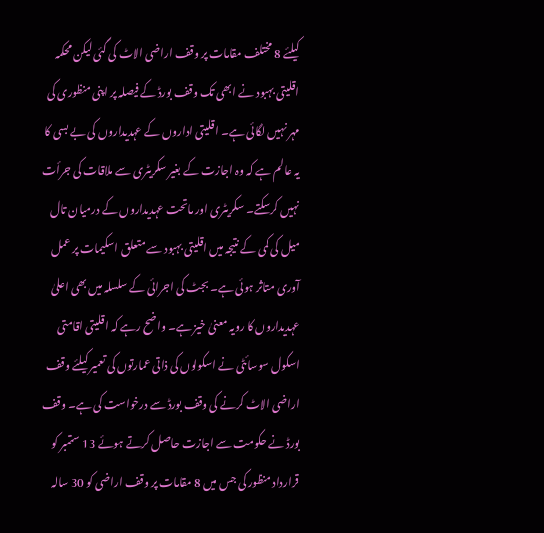کیلئے 8 مختلف مقامات پر وقف اراضی الاٹ کی گئی لیکن محکمہ اقلیتی بہبود نے ابھی تک وقف بورڈ کے فیصلہ پر اپنی منظوری کی مہر نہیں لگائی ہے۔ اقلیتی اداروں کے عہدیداروں کی بے بسی کا یہ عالم ہے کہ وہ اجازت کے بغیر سکریٹری سے ملاقات کی جرأت نہیں کرسکتے۔ سکریٹری اور ماتحت عہدیداروں کے درمیان تال میل کی کمی کے نتیجہ میں اقلیتی بہبود سے متعلق اسکیمات پر عمل آوری متاثر ہوئی ہے۔ بجٹ کی اجرائی کے سلسلہ میں بھی اعلیٰ عہدیداروں کا رویہ معنیٰ خیز ہے۔ واضح رہے کہ اقلیتی اقامتی اسکول سوسائٹی نے اسکولوں کی ذاتی عمارتوں کی تعمیر کیلئے وقف اراضی الاٹ کرنے کی وقف بورڈ سے درخواست کی ہے۔ وقف بورڈ نے حکومت سے اجازت حاصل کرتے ہوئے 13 ستمبر کو قرارداد منظور کی جس میں 8 مقامات پر وقف اراضی کو 30 سالہ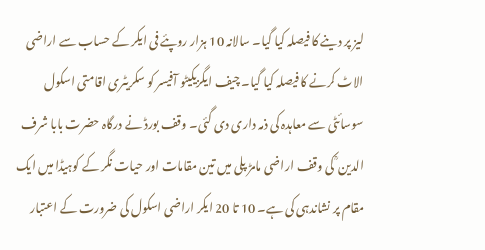لیز پر دینے کا فیصلہ کیا گیا۔ سالانہ 10 ہزار روپئے فی ایکر کے حساب سے اراضی الاٹ کرنے کا فیصلہ کیا گیا۔ چیف ایگزیکیٹو آفیسر کو سکریٹری اقامتی اسکول سوسائٹی سے معاہدہ کی ذمہ داری دی گئی۔ وقف بورڈ نے درگاہ حضرت بابا شرف الدین ؒ کی وقف اراضی مامڑ پلی میں تین مقامات اور حیات نگر کے کوہیڈا میں ایک مقام پر نشاندہی کی ہے۔ 10 تا 20 ایکر اراضی اسکول کی ضرورت کے اعتبار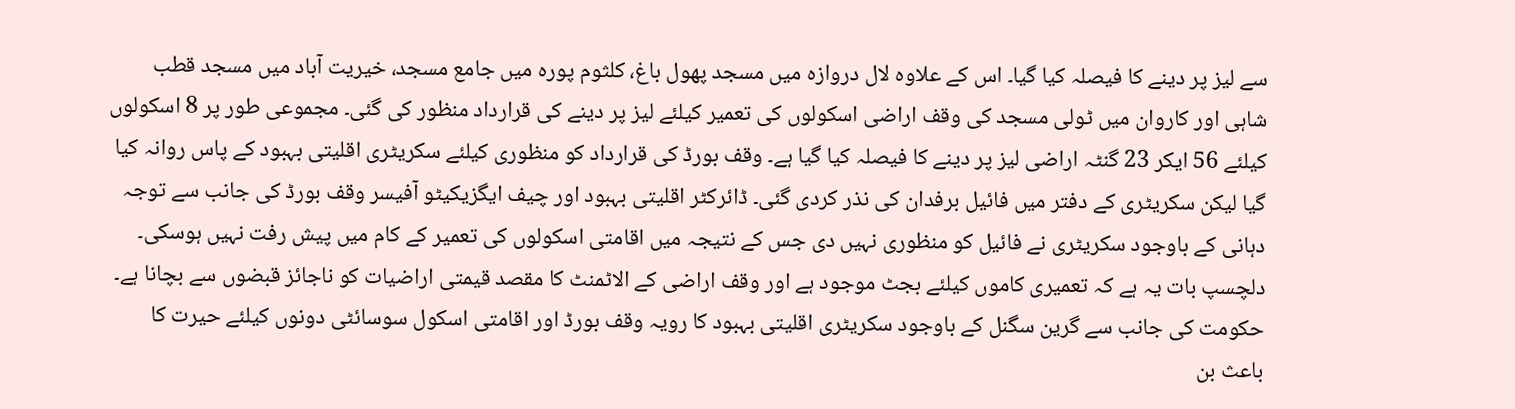سے لیز پر دینے کا فیصلہ کیا گیا۔ اس کے علاوہ لال دروازہ میں مسجد پھول باغ، کلثوم پورہ میں جامع مسجد، خیریت آباد میں مسجد قطب شاہی اور کاروان میں ٹولی مسجد کی وقف اراضی اسکولوں کی تعمیر کیلئے لیز پر دینے کی قرارداد منظور کی گئی۔ مجموعی طور پر 8 اسکولوں کیلئے 56 ایکر 23 گنٹہ اراضی لیز پر دینے کا فیصلہ کیا گیا ہے۔ وقف بورڈ کی قرارداد کو منظوری کیلئے سکریٹری اقلیتی بہبود کے پاس روانہ کیا گیا لیکن سکریٹری کے دفتر میں فائیل برفدان کی نذر کردی گئی۔ ڈائرکٹر اقلیتی بہبود اور چیف ایگزیکیٹو آفیسر وقف بورڈ کی جانب سے توجہ دہانی کے باوجود سکریٹری نے فائیل کو منظوری نہیں دی جس کے نتیجہ میں اقامتی اسکولوں کی تعمیر کے کام میں پیش رفت نہیں ہوسکی۔ دلچسپ بات یہ ہے کہ تعمیری کاموں کیلئے بجٹ موجود ہے اور وقف اراضی کے الاٹمنٹ کا مقصد قیمتی اراضیات کو ناجائز قبضوں سے بچانا ہے۔ حکومت کی جانب سے گرین سگنل کے باوجود سکریٹری اقلیتی بہبود کا رویہ وقف بورڈ اور اقامتی اسکول سوسائٹی دونوں کیلئے حیرت کا باعث بن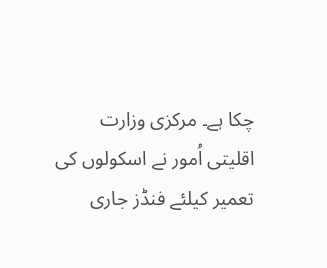چکا ہے۔ مرکزی وزارت اقلیتی اُمور نے اسکولوں کی تعمیر کیلئے فنڈز جاری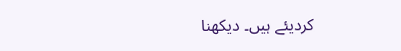کردیئے ہیں۔ دیکھنا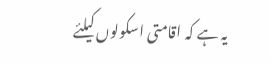یہ ہے کہ اقامتی اسکولوں کیلئے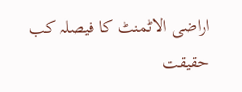اراضی الاٹمنٹ کا فیصلہ کب حقیقت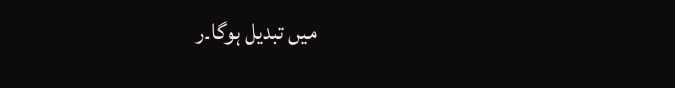میں تبدیل ہوگا۔ر